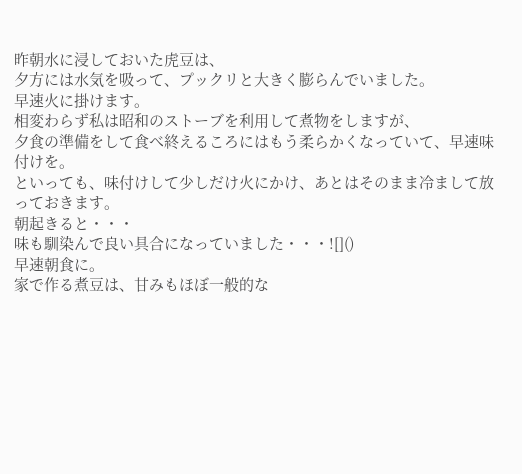昨朝水に浸しておいた虎豆は、
夕方には水気を吸って、プックリと大きく膨らんでいました。
早速火に掛けます。
相変わらず私は昭和のストーブを利用して煮物をしますが、
夕食の準備をして食べ終えるころにはもう柔らかくなっていて、早速味付けを。
といっても、味付けして少しだけ火にかけ、あとはそのまま冷まして放っておきます。
朝起きると・・・
味も馴染んで良い具合になっていました・・・![]()
早速朝食に。
家で作る煮豆は、甘みもほぼ一般的な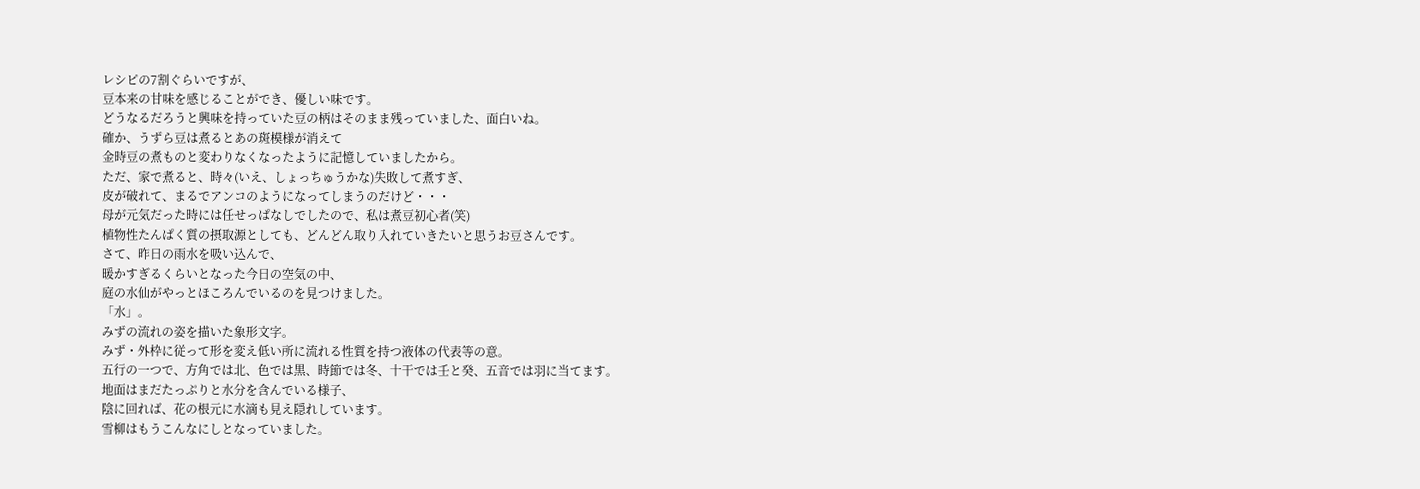レシピの7割ぐらいですが、
豆本来の甘味を感じることができ、優しい味です。
どうなるだろうと興味を持っていた豆の柄はそのまま残っていました、面白いね。
確か、うずら豆は煮るとあの斑模様が消えて
金時豆の煮ものと変わりなくなったように記憶していましたから。
ただ、家で煮ると、時々(いえ、しょっちゅうかな)失敗して煮すぎ、
皮が破れて、まるでアンコのようになってしまうのだけど・・・
母が元気だった時には任せっぱなしでしたので、私は煮豆初心者(笑)
植物性たんぱく質の摂取源としても、どんどん取り入れていきたいと思うお豆さんです。
さて、昨日の雨水を吸い込んで、
暖かすぎるくらいとなった今日の空気の中、
庭の水仙がやっとほころんでいるのを見つけました。
「水」。
みずの流れの姿を描いた象形文字。
みず・外枠に従って形を変え低い所に流れる性質を持つ液体の代表等の意。
五行の一つで、方角では北、色では黒、時節では冬、十干では壬と癸、五音では羽に当てます。
地面はまだたっぷりと水分を含んでいる様子、
陰に回れば、花の根元に水滴も見え隠れしています。
雪柳はもうこんなにしとなっていました。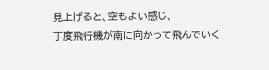見上げると、空もよい感じ、
丁度飛行機が南に向かって飛んでいく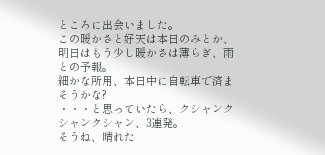ところに出会いました。
この暖かさと好天は本日のみとか、明日はもう少し暖かさは薄らぎ、雨との予報。
細かな所用、本日中に自転車で済まそうかな?
・・・と思っていたら、クシャンクシャンクシャン、3連発。
そうね、晴れた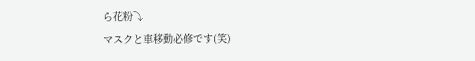ら花粉⤵
マスクと車移動必修です(笑)